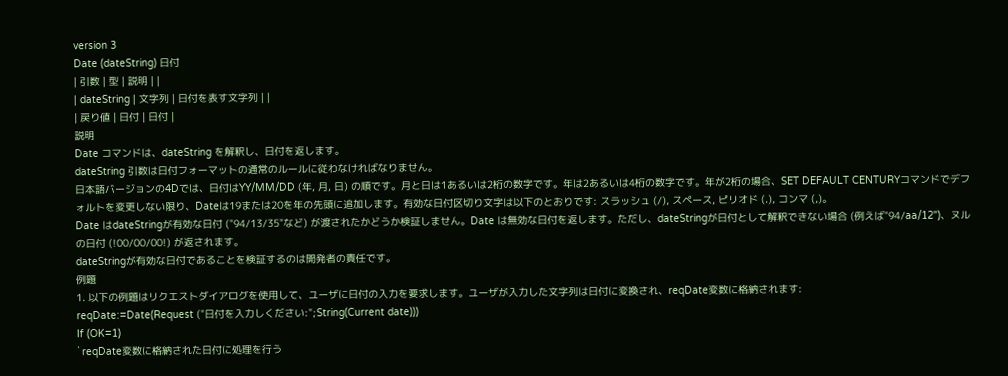version 3
Date (dateString) 日付
| 引数 | 型 | 説明 | |
| dateString | 文字列 | 日付を表す文字列 | |
| 戻り値 | 日付 | 日付 |
説明
Date コマンドは、dateString を解釈し、日付を返します。
dateString 引数は日付フォーマットの通常のルールに従わなければなりません。
日本語バージョンの4Dでは、日付はYY/MM/DD (年, 月, 日) の順です。月と日は1あるいは2桁の数字です。年は2あるいは4桁の数字です。年が2桁の場合、SET DEFAULT CENTURYコマンドでデフォルトを変更しない限り、Dateは19または20を年の先頭に追加します。有効な日付区切り文字は以下のとおりです: スラッシュ (/), スペース, ピリオド (.), コンマ (,)。
Date はdateStringが有効な日付 ("94/13/35"など) が渡されたかどうか検証しません。Date は無効な日付を返します。ただし、dateStringが日付として解釈できない場合 (例えば"94/aa/12")、ヌルの日付 (!00/00/00!) が返されます。
dateStringが有効な日付であることを検証するのは開発者の責任です。
例題
1. 以下の例題はリクエストダイアログを使用して、ユーザに日付の入力を要求します。ユーザが入力した文字列は日付に変換され、reqDate変数に格納されます:
reqDate:=Date(Request ("日付を入力しください:";String(Current date)))
If (OK=1)
` reqDate変数に格納された日付に処理を行う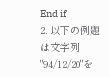End if
2. 以下の例題は文字列 "94/12/20"を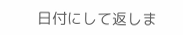日付にして返しま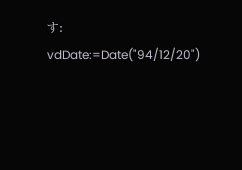す:
vdDate:=Date("94/12/20")